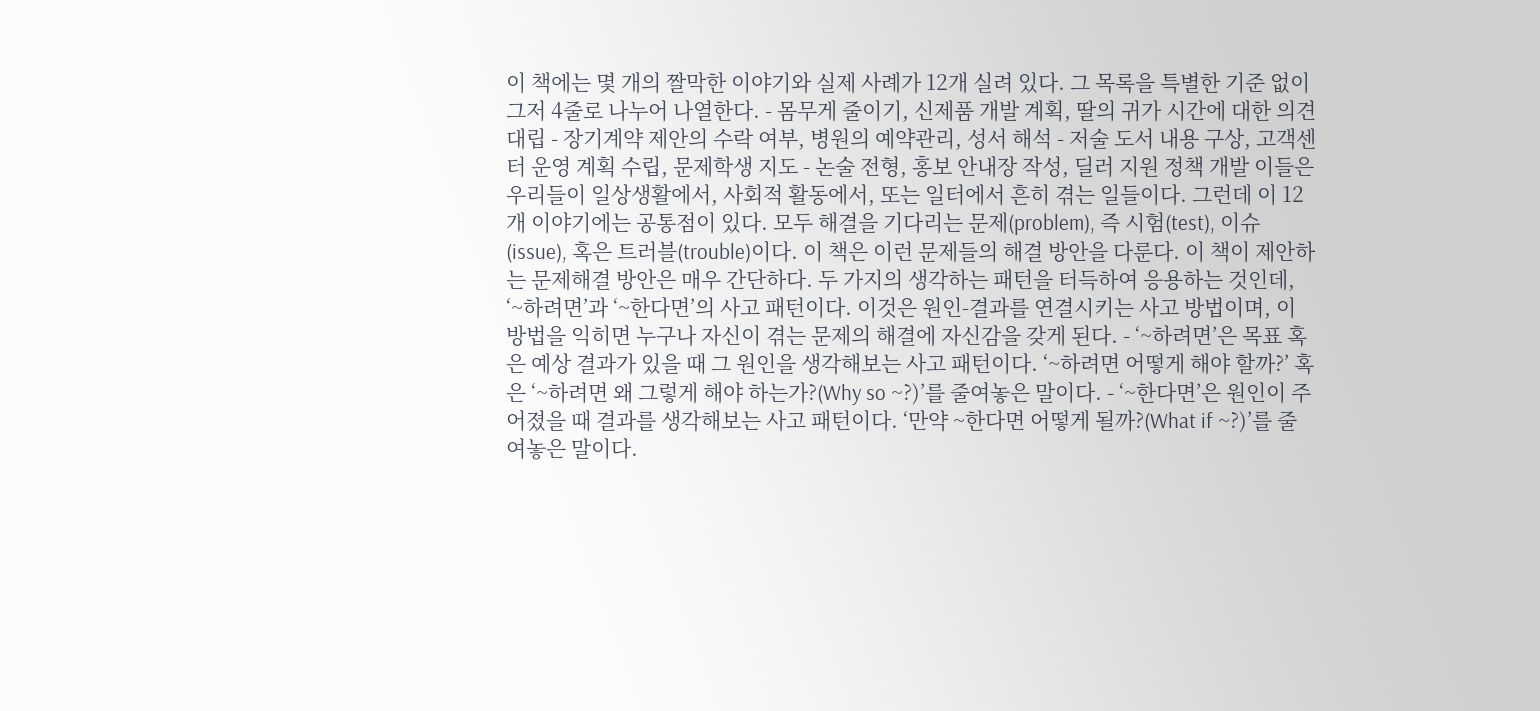이 책에는 몇 개의 짤막한 이야기와 실제 사례가 12개 실려 있다. 그 목록을 특별한 기준 없이 그저 4줄로 나누어 나열한다. - 몸무게 줄이기, 신제품 개발 계획, 딸의 귀가 시간에 대한 의견대립 - 장기계약 제안의 수락 여부, 병원의 예약관리, 성서 해석 - 저술 도서 내용 구상, 고객센터 운영 계획 수립, 문제학생 지도 - 논술 전형, 홍보 안내장 작성, 딜러 지원 정책 개발 이들은 우리들이 일상생활에서, 사회적 활동에서, 또는 일터에서 흔히 겪는 일들이다. 그런데 이 12개 이야기에는 공통점이 있다. 모두 해결을 기다리는 문제(problem), 즉 시험(test), 이슈(issue), 혹은 트러블(trouble)이다. 이 책은 이런 문제들의 해결 방안을 다룬다. 이 책이 제안하는 문제해결 방안은 매우 간단하다. 두 가지의 생각하는 패턴을 터득하여 응용하는 것인데, ‘~하려면’과 ‘~한다면’의 사고 패턴이다. 이것은 원인-결과를 연결시키는 사고 방법이며, 이 방법을 익히면 누구나 자신이 겪는 문제의 해결에 자신감을 갖게 된다. - ‘~하려면’은 목표 혹은 예상 결과가 있을 때 그 원인을 생각해보는 사고 패턴이다. ‘~하려면 어떻게 해야 할까?’ 혹은 ‘~하려면 왜 그렇게 해야 하는가?(Why so ~?)’를 줄여놓은 말이다. - ‘~한다면’은 원인이 주어졌을 때 결과를 생각해보는 사고 패턴이다. ‘만약 ~한다면 어떻게 될까?(What if ~?)’를 줄여놓은 말이다.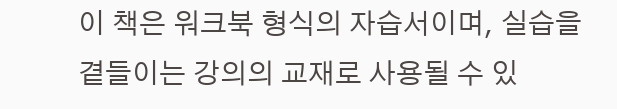이 책은 워크북 형식의 자습서이며, 실습을 곁들이는 강의의 교재로 사용될 수 있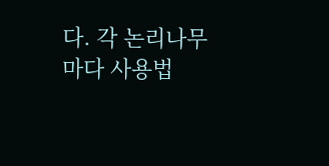다. 각 논리나무마다 사용법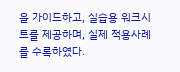을 가이드하고, 실습용 워크시트를 제공하며, 실제 적용사례를 수록하였다.